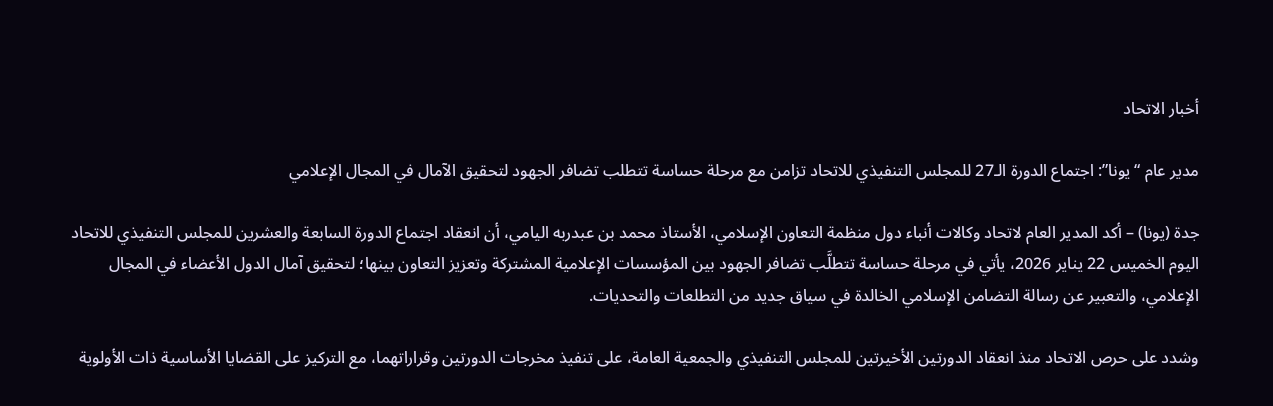أخبار الاتحاد

مدير عام “يونا”: اجتماع الدورة الـ27 للمجلس التنفيذي للاتحاد تزامن مع مرحلة حساسة تتطلب تضافر الجهود لتحقيق الآمال في المجال الإعلامي

جدة (يونا) – أكد المدير العام لاتحاد وكالات أنباء دول منظمة التعاون الإسلامي، الأستاذ محمد بن عبدربه اليامي، أن انعقاد اجتماع الدورة السابعة والعشرين للمجلس التنفيذي للاتحاد اليوم الخميس 22 يناير 2026، يأتي في مرحلة حساسة تتطلَّب تضافر الجهود بين المؤسسات الإعلامية المشتركة وتعزيز التعاون بينها؛ لتحقيق آمال الدول الأعضاء في المجال الإعلامي، والتعبير عن رسالة التضامن الإسلامي الخالدة في سياق جديد من التطلعات والتحديات.

وشدد على حرص الاتحاد منذ انعقاد الدورتين الأخيرتين للمجلس التنفيذي والجمعية العامة، على تنفيذ مخرجات الدورتين وقراراتهما، مع التركيز على القضايا الأساسية ذات الأولوية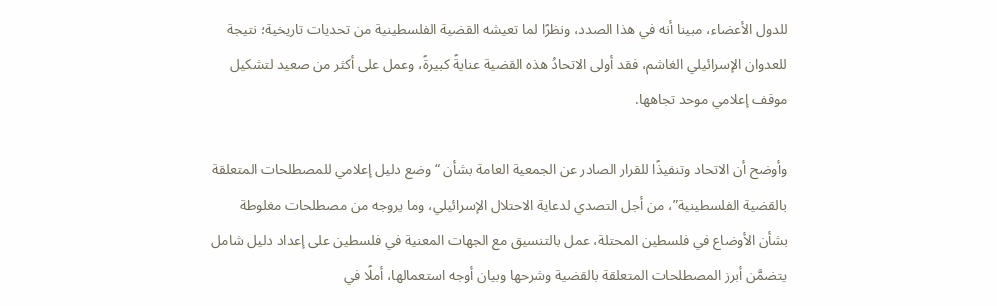للدول الأعضاء، مبينا أنه في هذا الصدد، ونظرًا لما تعيشه القضية الفلسطينية من تحديات تاريخية؛ نتيجة للعدوان الإسرائيلي الغاشم، فقد أولى الاتحادُ هذه القضية عنايةً كبيرةً، وعمل على أكثر من صعيد لتشكيل موقف إعلامي موحد تجاهها.

وأوضح أن الاتحاد وتنفيذًا للقرار الصادر عن الجمعية العامة بشأن “وضع دليل إعلامي للمصطلحات المتعلقة بالقضية الفلسطينية”، من أجل التصدي لدعاية الاحتلال الإسرائيلي، وما يروجه من مصطلحات مغلوطة بشأن الأوضاع في فلسطين المحتلة، عمل بالتنسيق مع الجهات المعنية في فلسطين على إعداد دليل شامل يتضمَّن أبرز المصطلحات المتعلقة بالقضية وشرحها وبيان أوجه استعمالها، أملًا في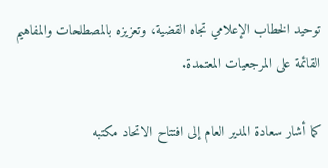توحيد الخطاب الإعلامي تجاه القضية، وتعزيزه بالمصطلحات والمفاهيم القائمة على المرجعيات المعتمدة.

كما أشار سعادة المدير العام إلى افتتاح الاتحاد مكتبه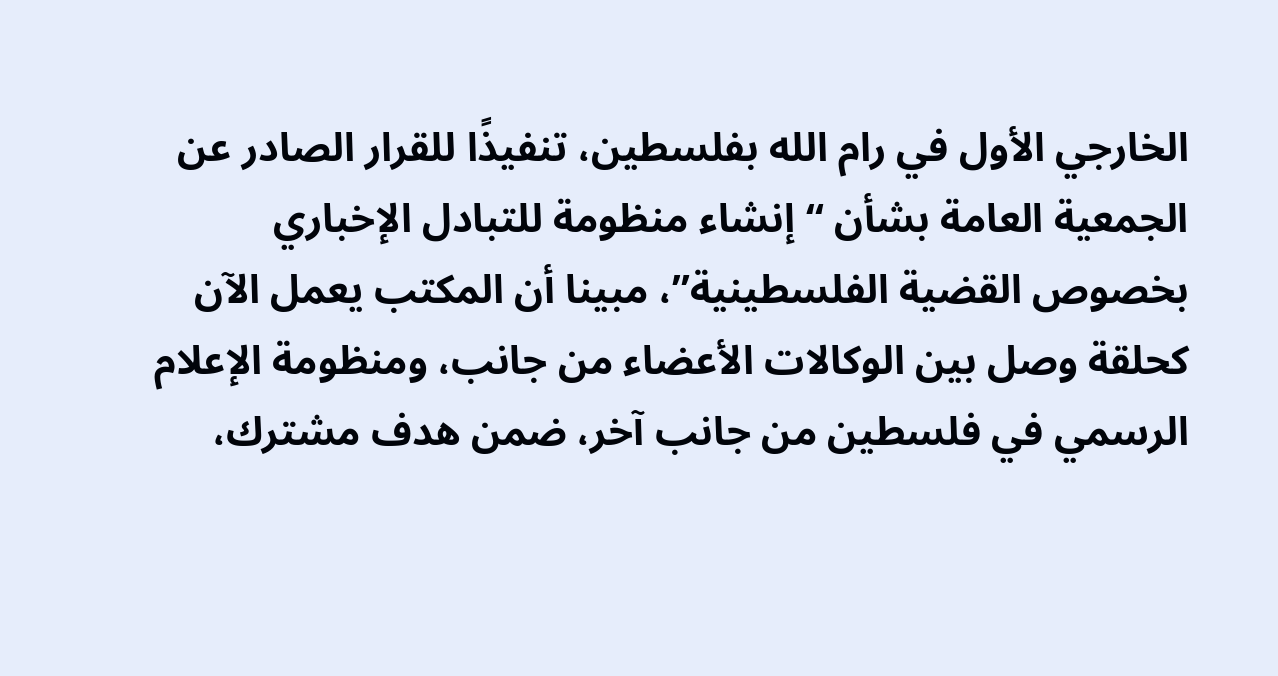الخارجي الأول في رام الله بفلسطين، تنفيذًا للقرار الصادر عن الجمعية العامة بشأن “إنشاء منظومة للتبادل الإخباري بخصوص القضية الفلسطينية”، مبينا أن المكتب يعمل الآن كحلقة وصل بين الوكالات الأعضاء من جانب، ومنظومة الإعلام الرسمي في فلسطين من جانب آخر، ضمن هدف مشترك،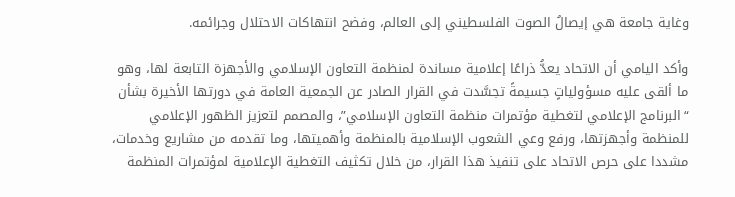وغاية جامعة هي إيصالُ الصوت الفلسطيني إلى العالم، وفضح انتهاكات الاحتلال وجرائمه.

وأكد اليامي أن الاتحاد يعدُّ ذراعًا إعلامية مساندة لمنظمة التعاون الإسلامي والأجهزة التابعة لها، وهو ما ألقى عليه مسؤولياتٍ جسيمةً تجسَّدت في القرار الصادر عن الجمعية العامة في دورتها الأخيرة بشأن “البرنامج الإعلامي لتغطية مؤتمرات منظمة التعاون الإسلامي”، والمصمم لتعزيز الظهور الإعلامي للمنظمة وأجهزتها، ورفع وعي الشعوب الإسلامية بالمنظمة وأهميتها، وما تقدمه من مشاريع وخدمات، مشددا على حرص الاتحاد على تنفيذ هذا القرار، من خلال تكثيف التغطية الإعلامية لمؤتمرات المنظمة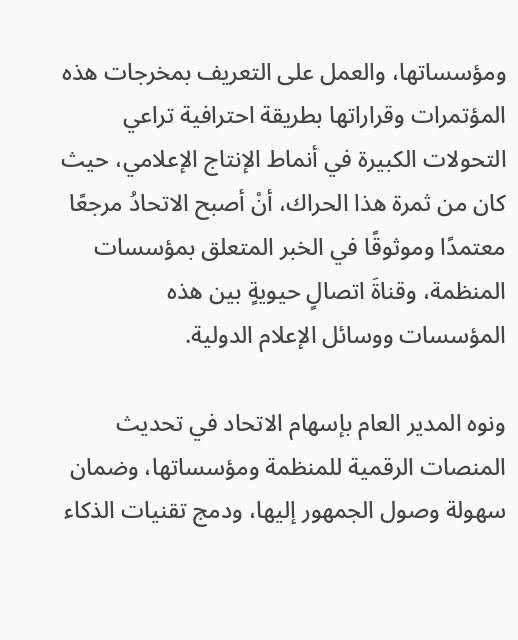ومؤسساتها، والعمل على التعريف بمخرجات هذه المؤتمرات وقراراتها بطريقة احترافية تراعي التحولات الكبيرة في أنماط الإنتاج الإعلامي، حيث كان من ثمرة هذا الحراك، أنْ أصبح الاتحادُ مرجعًا معتمدًا وموثوقًا في الخبر المتعلق بمؤسسات المنظمة، وقناةَ اتصالٍ حيويةٍ بين هذه المؤسسات ووسائل الإعلام الدولية.

ونوه المدير العام بإسهام الاتحاد في تحديث المنصات الرقمية للمنظمة ومؤسساتها، وضمان سهولة وصول الجمهور إليها، ودمج تقنيات الذكاء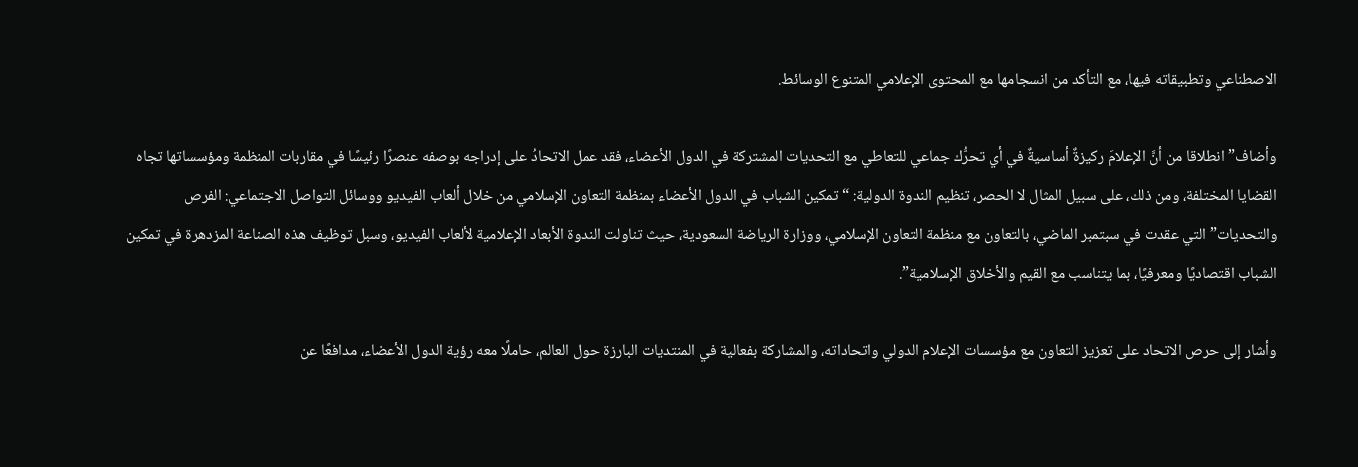الاصطناعي وتطبيقاته فيها، مع التأكد من انسجامها مع المحتوى الإعلامي المتنوع الوسائط.

وأضاف” انطلاقا من أنَّ الإعلامَ ركيزةٌ أساسيةٌ في أي تحرُّك جماعي للتعاطي مع التحديات المشتركة في الدول الأعضاء، فقد عمل الاتحادُ على إدراجه بوصفه عنصرًا رئيسًا في مقاربات المنظمة ومؤسساتها تجاه القضايا المختلفة، ومن ذلك، على سبيل المثال لا الحصر، تنظيم الندوة الدولية: “تمكين الشباب في الدول الأعضاء بمنظمة التعاون الإسلامي من خلال ألعاب الفيديو ووسائل التواصل الاجتماعي: الفرص والتحديات” التي عقدت في سبتمبر الماضي، بالتعاون مع منظمة التعاون الإسلامي، ووزارة الرياضة السعودية، حيث تناولت الندوة الأبعاد الإعلامية لألعاب الفيديو، وسبل توظيف هذه الصناعة المزدهرة في تمكين الشباب اقتصاديًا ومعرفيًا، بما يتناسب مع القيم والأخلاق الإسلامية”.

وأشار إلى حرص الاتحاد على تعزيز التعاون مع مؤسسات الإعلام الدولي واتحاداته، والمشاركة بفعالية في المنتديات البارزة حول العالم، حاملًا معه رؤية الدول الأعضاء، مدافعًا عن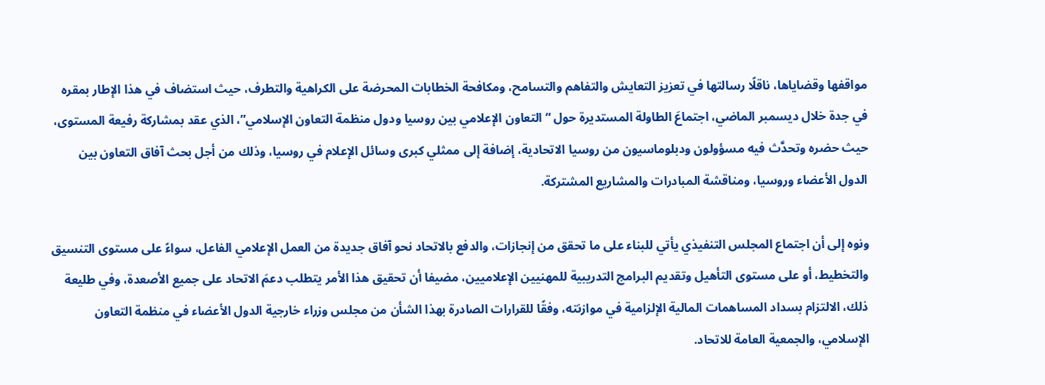مواقفها وقضاياها، ناقلًا رسالتها في تعزيز التعايش والتفاهم والتسامح، ومكافحة الخطابات المحرضة على الكراهية والتطرف، حيث استضاف في هذا الإطار بمقره في جدة خلال ديسمبر الماضي، اجتماعَ الطاولة المستديرة حول “التعاون الإعلامي بين روسيا ودول منظمة التعاون الإسلامي”، الذي عقد بمشاركة رفيعة المستوى، حيث حضره وتحدَّث فيه مسؤولون ودبلوماسيون من روسيا الاتحادية، إضافة إلى ممثلي كبرى وسائل الإعلام في روسيا، وذلك من أجل بحث آفاق التعاون بين الدول الأعضاء وروسيا، ومناقشة المبادرات والمشاريع المشتركة.

ونوه إلى أن اجتماع المجلس التنفيذي يأتي للبناء على ما تحقق من إنجازات، والدفع بالاتحاد نحو آفاق جديدة من العمل الإعلامي الفاعل، سواءً على مستوى التنسيق والتخطيط، أو على مستوى التأهيل وتقديم البرامج التدريبية للمهنيين الإعلاميين، مضيفا أن تحقيق هذا الأمر يتطلب دعمَ الاتحاد على جميع الأصعدة، وفي طليعة ذلك، الالتزام بسداد المساهمات المالية الإلزامية في موازنته، وفقًا للقرارات الصادرة بهذا الشأن من مجلس وزراء خارجية الدول الأعضاء في منظمة التعاون الإسلامي، والجمعية العامة للاتحاد.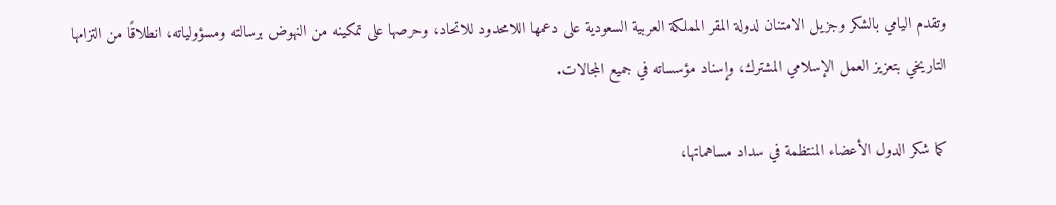وتقدم اليامي بالشكر وجزيل الامتنان لدولة المقر المملكة العربية السعودية على دعمها اللامحدود للاتحاد، وحرصها على تمكينه من النهوض برسالته ومسؤولياته، انطلاقًا من التزامها التاريخي بتعزيز العمل الإسلامي المشترك، وإسناد مؤسساته في جميع المجالات.

كما شكر الدول الأعضاء المنتظمة في سداد مساهماتها،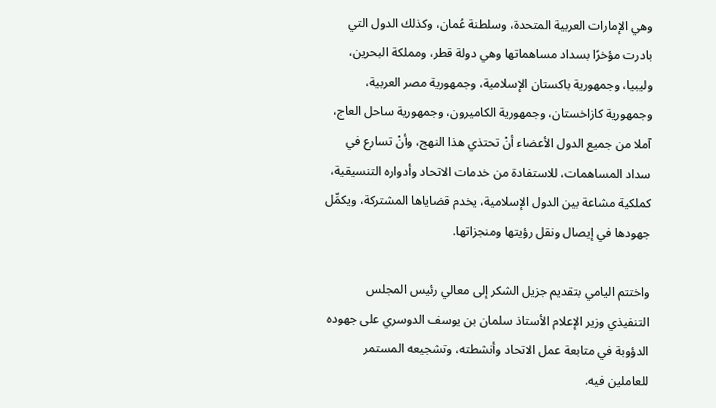وهي الإمارات العربية المتحدة، وسلطنة عُمان، وكذلك الدول التي بادرت مؤخرًا بسداد مساهماتها وهي دولة قطر، ومملكة البحرين، وليبيا، وجمهورية باكستان الإسلامية، وجمهورية مصر العربية، وجمهورية كازاخستان، وجمهورية الكاميرون، وجمهورية ساحل العاج، آملا من جميع الدول الأعضاء أنْ تحتذي هذا النهج، وأنْ تسارع في سداد المساهمات، للاستفادة من خدمات الاتحاد وأدواره التنسيقية، كملكية مشاعة بين الدول الإسلامية، يخدم قضاياها المشتركة، ويكمِّل جهودها في إيصال ونقل رؤيتها ومنجزاتها.

واختتم اليامي بتقديم جزيل الشكر إلى معالي رئيس المجلس التنفيذي وزير الإعلام الأستاذ سلمان بن يوسف الدوسري على جهوده الدؤوبة في متابعة عمل الاتحاد وأنشطته، وتشجيعه المستمر للعاملين فيه.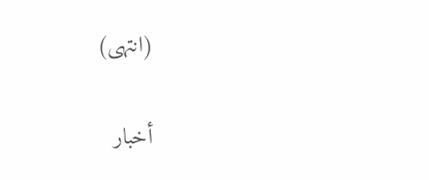(انتهى)

أخبار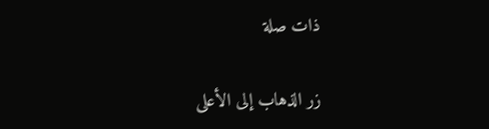ذات صلة

زر الذهاب إلى الأعلى